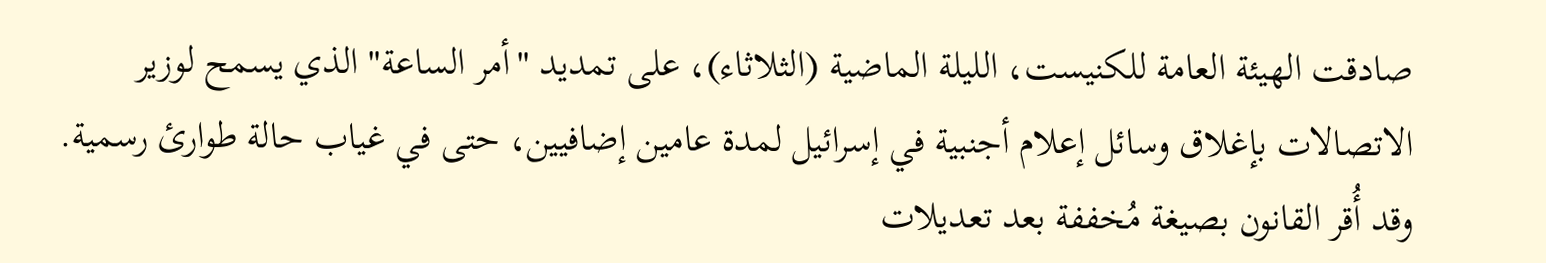صادقت الهيئة العامة للكنيست، الليلة الماضية (الثلاثاء)، على تمديد "أمر الساعة" الذي يسمح لوزير الاتصالات بإغلاق وسائل إعلام أجنبية في إسرائيل لمدة عامين إضافيين، حتى في غياب حالة طوارئ رسمية. وقد أُقر القانون بصيغة مُخففة بعد تعديلات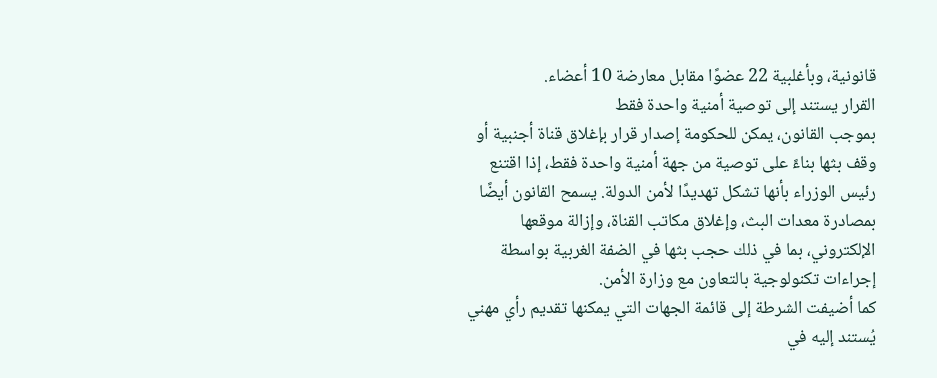قانونية، وبأغلبية 22 عضوًا مقابل معارضة 10 أعضاء.
القرار يستند إلى توصية أمنية واحدة فقط
بموجب القانون، يمكن للحكومة إصدار قرار بإغلاق قناة أجنبية أو وقف بثها بناءً على توصية من جهة أمنية واحدة فقط، إذا اقتنع رئيس الوزراء بأنها تشكل تهديدًا لأمن الدولة. يسمح القانون أيضًا بمصادرة معدات البث، وإغلاق مكاتب القناة، وإزالة موقعها الإلكتروني، بما في ذلك حجب بثها في الضفة الغربية بواسطة إجراءات تكنولوجية بالتعاون مع وزارة الأمن.
كما أضيفت الشرطة إلى قائمة الجهات التي يمكنها تقديم رأي مهني يُستند إليه في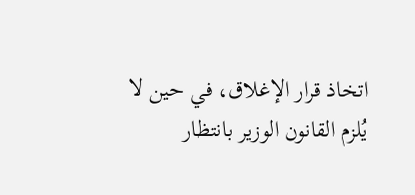اتخاذ قرار الإغلاق، في حين لا يُلزم القانون الوزير بانتظار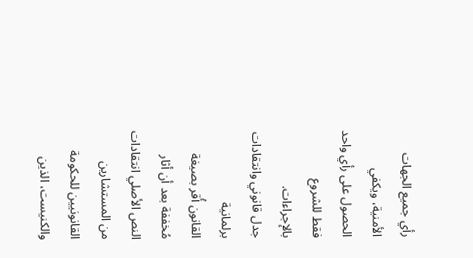رأي جميع الجهات الأمنية، ويكفي الحصول على رأي واحد فقط للشروع بالإجراءات.
جدل قانوني وانتقادات برلمانية
القانون أُقر بصيغة مُخففة بعد أن أثار النص الأصلي انتقادات من المستشارين القانونيين للحكومة والكنيست، الذين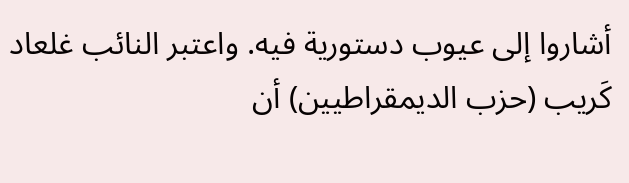أشاروا إلى عيوب دستورية فيه. واعتبر النائب غلعاد كَريب (حزب الديمقراطيين) أن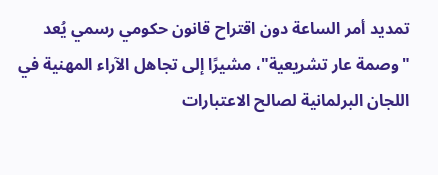تمديد أمر الساعة دون اقتراح قانون حكومي رسمي يُعد "وصمة عار تشريعية"، مشيرًا إلى تجاهل الآراء المهنية في اللجان البرلمانية لصالح الاعتبارات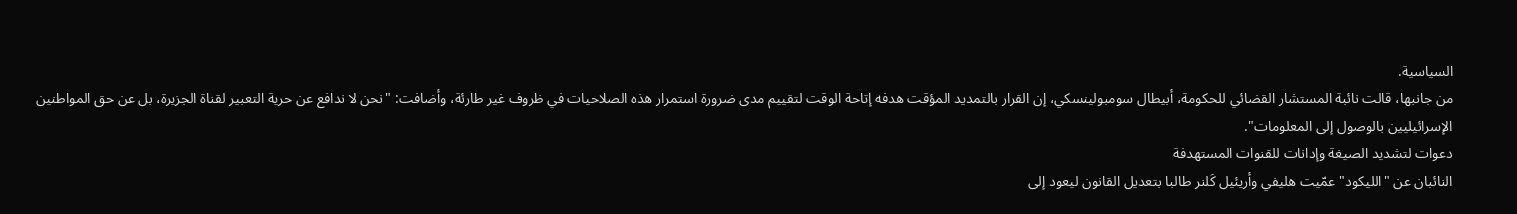السياسية.
من جانبها، قالت نائبة المستشار القضائي للحكومة، أبيطال سومبولينسكي، إن القرار بالتمديد المؤقت هدفه إتاحة الوقت لتقييم مدى ضرورة استمرار هذه الصلاحيات في ظروف غير طارئة، وأضافت: "نحن لا ندافع عن حرية التعبير لقناة الجزيرة، بل عن حق المواطنين الإسرائيليين بالوصول إلى المعلومات".
دعوات لتشديد الصيغة وإدانات للقنوات المستهدفة
النائبان عن "الليكود" عمّيت هليفي وأريئيل كَلنر طالبا بتعديل القانون ليعود إلى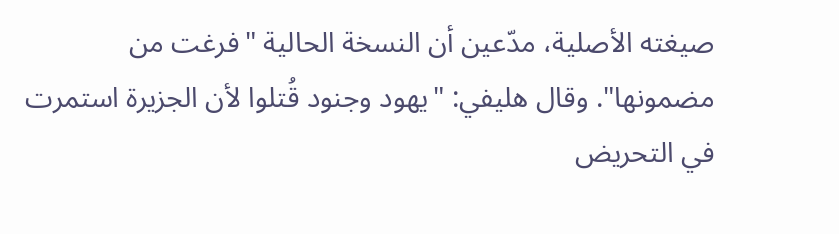صيغته الأصلية، مدّعين أن النسخة الحالية "فرغت من مضمونها". وقال هليفي: "يهود وجنود قُتلوا لأن الجزيرة استمرت في التحريض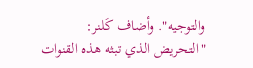والتوجيه". وأضاف كَلنر: "التحريض الذي تبثه هذه القنوات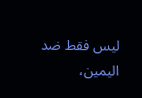ليس فقط ضد اليمين،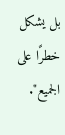بل يشكل خطرًا على الجميع".